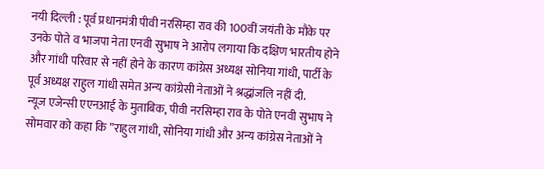नयी दिल्ली : पूर्व प्रधानमंत्री पीवी नरसिम्हा राव की 100वीं जयंती के मौके पर उनके पोते व भाजपा नेता एनवी सुभाष ने आरोप लगाया कि दक्षिण भारतीय होने और गांधी परिवार से नहीं होने के कारण कांग्रेस अध्यक्ष सोनिया गांधी, पार्टी के पूर्व अध्यक्ष राहुल गांधी समेत अन्य कांग्रेसी नेताओं ने श्रद्धांजलि नहीं दी.
न्यूज एजेन्सी एएनआई के मुताबिक, पीवी नरसिम्हा राव के पोते एनवी सुभाष ने सोमवार को कहा कि ”राहुल गांधी, सोनिया गांधी और अन्य कांग्रेस नेताओं ने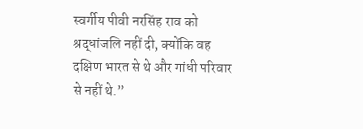स्वर्गीय पीवी नरसिंह राव को श्रद्धांजलि नहीं दी, क्योंकि वह दक्षिण भारत से थे और गांधी परिवार से नहीं थे.”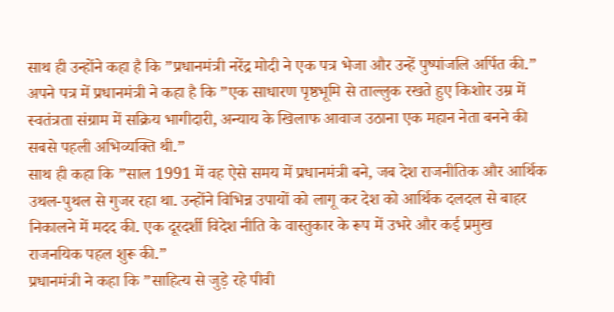साथ ही उन्होंने कहा है कि ”प्रधानमंत्री नरेंद्र मोदी ने एक पत्र भेजा और उन्हें पुष्पांजलि अर्पित की.” अपने पत्र में प्रधानमंत्री ने कहा है कि ”एक साधारण पृष्ठभूमि से ताल्लुक रखते हुए किशोर उम्र में स्वतंत्रता संग्राम में सक्रिय भागीदारी, अन्याय के खिलाफ आवाज उठाना एक महान नेता बनने की सबसे पहली अभिव्यक्ति थी.”
साथ ही कहा कि ”साल 1991 में वह ऐसे समय में प्रधानमंत्री बने, जब देश राजनीतिक और आर्थिक उथल-पुथल से गुजर रहा था. उन्होंने विभिन्न उपायों को लागू कर देश को आर्थिक दलदल से बाहर निकालने में मदद की. एक दूरदर्शी विदेश नीति के वास्तुकार के रूप में उभरे और कई प्रमुख राजनयिक पहल शुरू की.”
प्रधानमंत्री ने कहा कि ”साहित्य से जुड़े रहे पीवी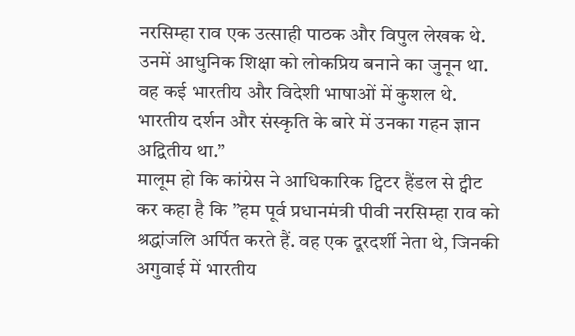नरसिम्हा राव एक उत्साही पाठक और विपुल लेखक थे. उनमें आधुनिक शिक्षा को लोकप्रिय बनाने का जुनून था. वह कई भारतीय और विदेशी भाषाओं में कुशल थे. भारतीय दर्शन और संस्कृति के बारे में उनका गहन ज्ञान अद्वितीय था.”
मालूम हो कि कांग्रेस ने आधिकारिक ट्विटर हैंडल से ट्वीट कर कहा है कि ”हम पूर्व प्रधानमंत्री पीवी नरसिम्हा राव को श्रद्धांजलि अर्पित करते हैं. वह एक दूरदर्शी नेता थे, जिनकी अगुवाई में भारतीय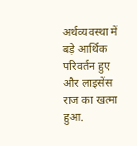अर्थव्यवस्था में बड़े आर्थिक परिवर्तन हुए और लाइसेंस राज का खत्मा हुआ.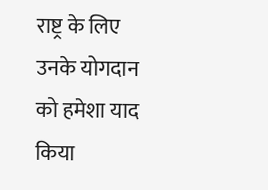राष्ट्र के लिए उनके योगदान को हमेशा याद किया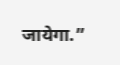जायेगा.”